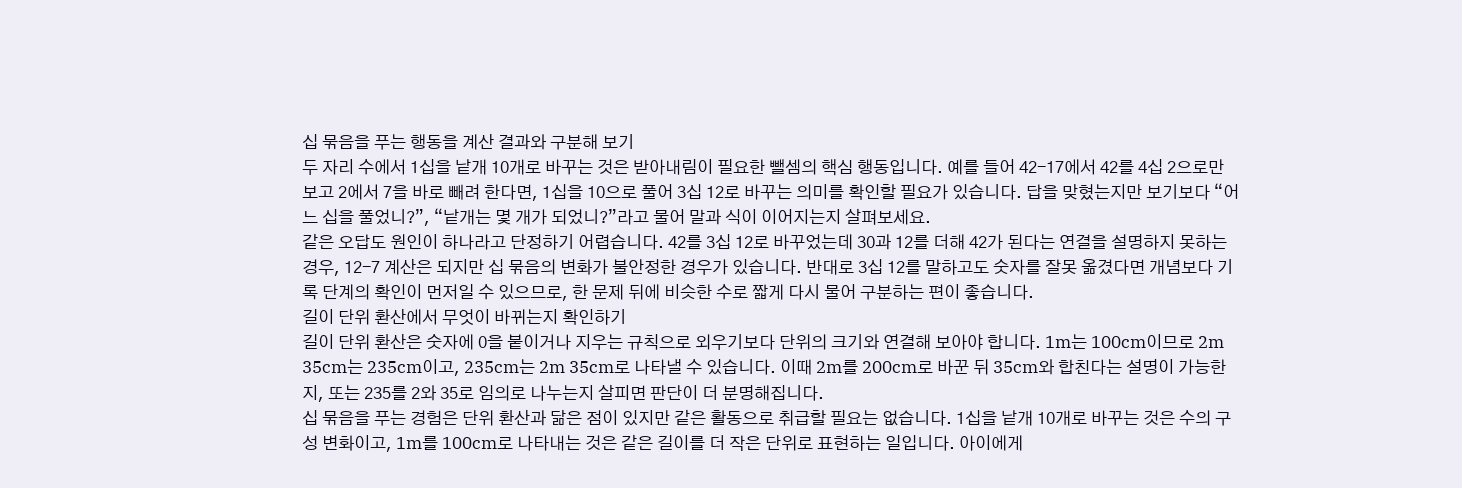십 묶음을 푸는 행동을 계산 결과와 구분해 보기
두 자리 수에서 1십을 낱개 10개로 바꾸는 것은 받아내림이 필요한 뺄셈의 핵심 행동입니다. 예를 들어 42-17에서 42를 4십 2으로만 보고 2에서 7을 바로 빼려 한다면, 1십을 10으로 풀어 3십 12로 바꾸는 의미를 확인할 필요가 있습니다. 답을 맞혔는지만 보기보다 “어느 십을 풀었니?”, “낱개는 몇 개가 되었니?”라고 물어 말과 식이 이어지는지 살펴보세요.
같은 오답도 원인이 하나라고 단정하기 어렵습니다. 42를 3십 12로 바꾸었는데 30과 12를 더해 42가 된다는 연결을 설명하지 못하는 경우, 12-7 계산은 되지만 십 묶음의 변화가 불안정한 경우가 있습니다. 반대로 3십 12를 말하고도 숫자를 잘못 옮겼다면 개념보다 기록 단계의 확인이 먼저일 수 있으므로, 한 문제 뒤에 비슷한 수로 짧게 다시 물어 구분하는 편이 좋습니다.
길이 단위 환산에서 무엇이 바뀌는지 확인하기
길이 단위 환산은 숫자에 0을 붙이거나 지우는 규칙으로 외우기보다 단위의 크기와 연결해 보아야 합니다. 1m는 100cm이므로 2m 35cm는 235cm이고, 235cm는 2m 35cm로 나타낼 수 있습니다. 이때 2m를 200cm로 바꾼 뒤 35cm와 합친다는 설명이 가능한지, 또는 235를 2와 35로 임의로 나누는지 살피면 판단이 더 분명해집니다.
십 묶음을 푸는 경험은 단위 환산과 닮은 점이 있지만 같은 활동으로 취급할 필요는 없습니다. 1십을 낱개 10개로 바꾸는 것은 수의 구성 변화이고, 1m를 100cm로 나타내는 것은 같은 길이를 더 작은 단위로 표현하는 일입니다. 아이에게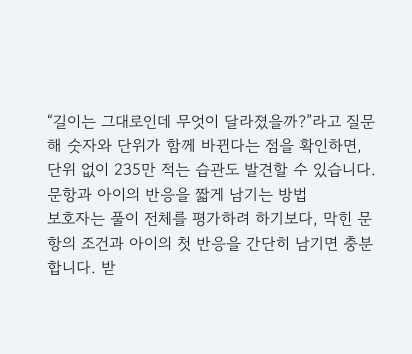“길이는 그대로인데 무엇이 달라졌을까?”라고 질문해 숫자와 단위가 함께 바뀐다는 점을 확인하면, 단위 없이 235만 적는 습관도 발견할 수 있습니다.
문항과 아이의 반응을 짧게 남기는 방법
보호자는 풀이 전체를 평가하려 하기보다, 막힌 문항의 조건과 아이의 첫 반응을 간단히 남기면 충분합니다. 받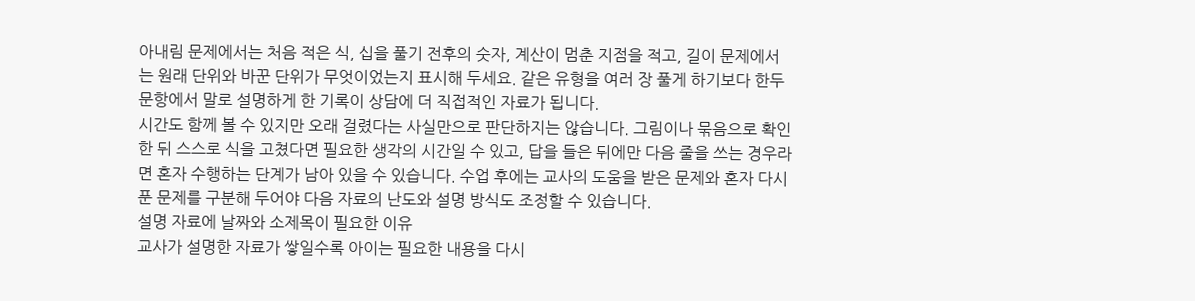아내림 문제에서는 처음 적은 식, 십을 풀기 전후의 숫자, 계산이 멈춘 지점을 적고, 길이 문제에서는 원래 단위와 바꾼 단위가 무엇이었는지 표시해 두세요. 같은 유형을 여러 장 풀게 하기보다 한두 문항에서 말로 설명하게 한 기록이 상담에 더 직접적인 자료가 됩니다.
시간도 함께 볼 수 있지만 오래 걸렸다는 사실만으로 판단하지는 않습니다. 그림이나 묶음으로 확인한 뒤 스스로 식을 고쳤다면 필요한 생각의 시간일 수 있고, 답을 들은 뒤에만 다음 줄을 쓰는 경우라면 혼자 수행하는 단계가 남아 있을 수 있습니다. 수업 후에는 교사의 도움을 받은 문제와 혼자 다시 푼 문제를 구분해 두어야 다음 자료의 난도와 설명 방식도 조정할 수 있습니다.
설명 자료에 날짜와 소제목이 필요한 이유
교사가 설명한 자료가 쌓일수록 아이는 필요한 내용을 다시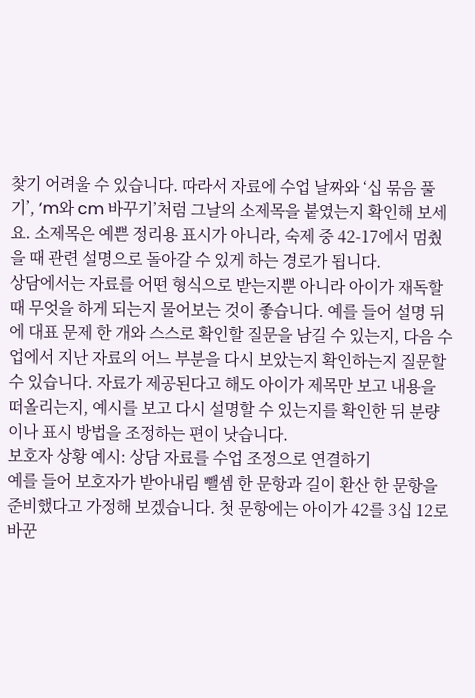찾기 어려울 수 있습니다. 따라서 자료에 수업 날짜와 ‘십 묶음 풀기’, ‘m와 cm 바꾸기’처럼 그날의 소제목을 붙였는지 확인해 보세요. 소제목은 예쁜 정리용 표시가 아니라, 숙제 중 42-17에서 멈췄을 때 관련 설명으로 돌아갈 수 있게 하는 경로가 됩니다.
상담에서는 자료를 어떤 형식으로 받는지뿐 아니라 아이가 재독할 때 무엇을 하게 되는지 물어보는 것이 좋습니다. 예를 들어 설명 뒤에 대표 문제 한 개와 스스로 확인할 질문을 남길 수 있는지, 다음 수업에서 지난 자료의 어느 부분을 다시 보았는지 확인하는지 질문할 수 있습니다. 자료가 제공된다고 해도 아이가 제목만 보고 내용을 떠올리는지, 예시를 보고 다시 설명할 수 있는지를 확인한 뒤 분량이나 표시 방법을 조정하는 편이 낫습니다.
보호자 상황 예시: 상담 자료를 수업 조정으로 연결하기
예를 들어 보호자가 받아내림 뺄셈 한 문항과 길이 환산 한 문항을 준비했다고 가정해 보겠습니다. 첫 문항에는 아이가 42를 3십 12로 바꾼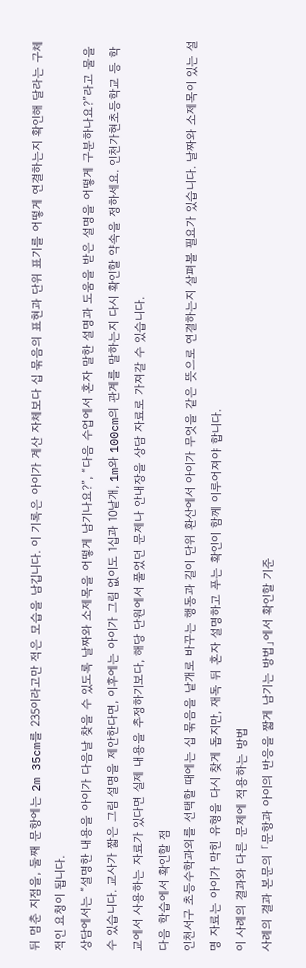뒤 멈춘 지점을, 둘째 문항에는 2m 35cm를 235이라고만 적은 모습을 남깁니다. 이 기록은 아이가 계산 자체보다 십 묶음의 표현과 단위 표기를 어떻게 연결하는지 확인해 달라는 구체적인 요청이 됩니다.
상담에서는 “설명한 내용을 아이가 다음날 찾을 수 있도록 날짜와 소제목을 어떻게 남기나요?”, “다음 수업에서 혼자 말한 설명과 도움을 받은 설명을 어떻게 구분하나요?”라고 물을 수 있습니다. 교사가 짧은 그림 설명을 제안한다면, 이후에는 아이가 그림 없이도 1십과 10낱개, 1m와 100cm의 관계를 말하는지 다시 확인할 약속을 정하세요. 인천가현초등학교 등 학교에서 사용하는 자료가 있다면 실제 내용을 추정하기보다, 해당 단원에서 풀었던 문제나 안내장을 상담 자료로 가져갈 수 있습니다.
다음 학습에서 확인할 점
인천서구 초등수학과외를 선택할 때에는 십 묶음을 낱개로 바꾸는 행동과 길이 단위 환산에서 아이가 무엇을 같은 뜻으로 연결하는지 살펴볼 필요가 있습니다. 날짜와 소제목이 있는 설명 자료는 아이가 막힌 유형을 다시 찾게 돕지만, 재독 뒤 혼자 설명하고 푸는 확인이 함께 이루어져야 합니다.
이 사례의 결과와 다른 문제에 적용하는 방법
사례의 결과 본문의 「문항과 아이의 반응을 짧게 남기는 방법」에서 확인할 기준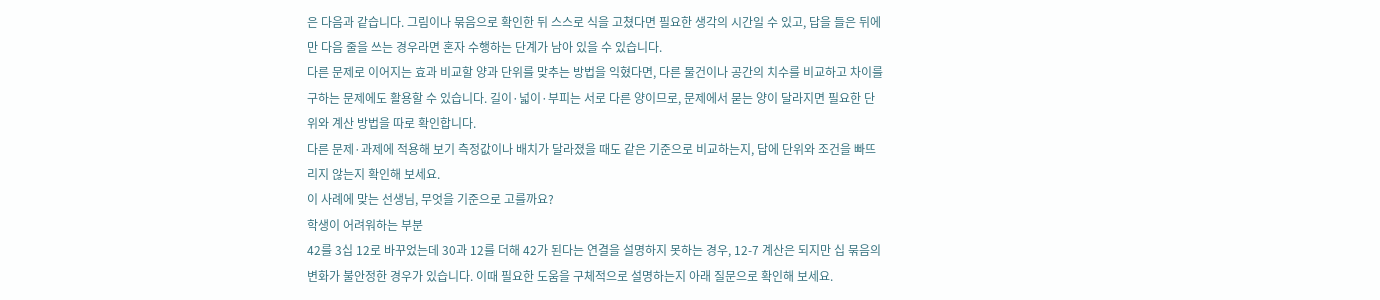은 다음과 같습니다. 그림이나 묶음으로 확인한 뒤 스스로 식을 고쳤다면 필요한 생각의 시간일 수 있고, 답을 들은 뒤에만 다음 줄을 쓰는 경우라면 혼자 수행하는 단계가 남아 있을 수 있습니다.
다른 문제로 이어지는 효과 비교할 양과 단위를 맞추는 방법을 익혔다면, 다른 물건이나 공간의 치수를 비교하고 차이를 구하는 문제에도 활용할 수 있습니다. 길이·넓이·부피는 서로 다른 양이므로, 문제에서 묻는 양이 달라지면 필요한 단위와 계산 방법을 따로 확인합니다.
다른 문제·과제에 적용해 보기 측정값이나 배치가 달라졌을 때도 같은 기준으로 비교하는지, 답에 단위와 조건을 빠뜨리지 않는지 확인해 보세요.
이 사례에 맞는 선생님, 무엇을 기준으로 고를까요?
학생이 어려워하는 부분
42를 3십 12로 바꾸었는데 30과 12를 더해 42가 된다는 연결을 설명하지 못하는 경우, 12-7 계산은 되지만 십 묶음의 변화가 불안정한 경우가 있습니다. 이때 필요한 도움을 구체적으로 설명하는지 아래 질문으로 확인해 보세요.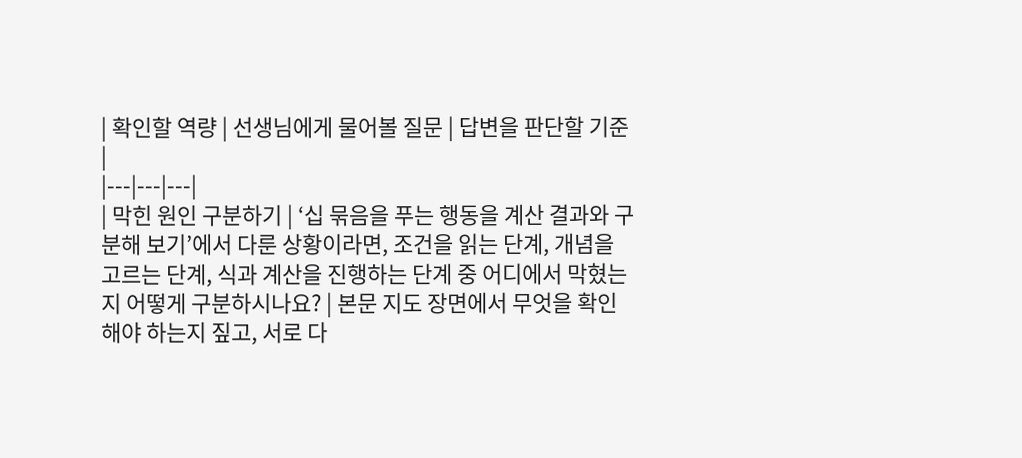| 확인할 역량 | 선생님에게 물어볼 질문 | 답변을 판단할 기준 |
|---|---|---|
| 막힌 원인 구분하기 | ‘십 묶음을 푸는 행동을 계산 결과와 구분해 보기’에서 다룬 상황이라면, 조건을 읽는 단계, 개념을 고르는 단계, 식과 계산을 진행하는 단계 중 어디에서 막혔는지 어떻게 구분하시나요? | 본문 지도 장면에서 무엇을 확인해야 하는지 짚고, 서로 다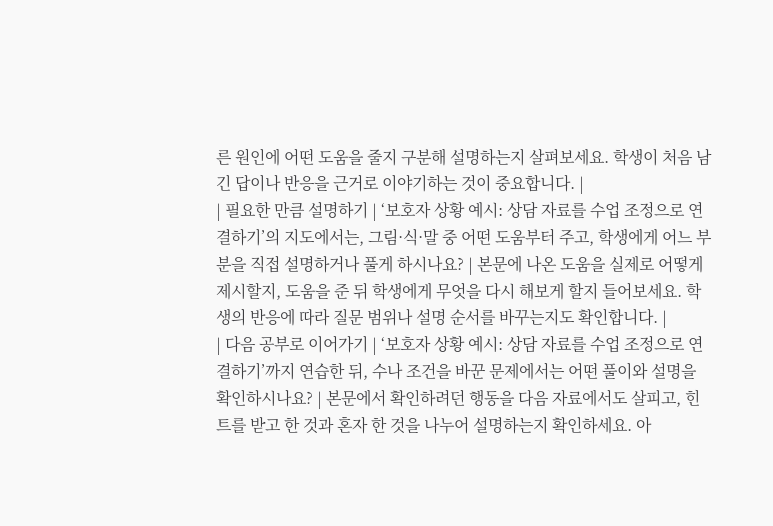른 원인에 어떤 도움을 줄지 구분해 설명하는지 살펴보세요. 학생이 처음 남긴 답이나 반응을 근거로 이야기하는 것이 중요합니다. |
| 필요한 만큼 설명하기 | ‘보호자 상황 예시: 상담 자료를 수업 조정으로 연결하기’의 지도에서는, 그림·식·말 중 어떤 도움부터 주고, 학생에게 어느 부분을 직접 설명하거나 풀게 하시나요? | 본문에 나온 도움을 실제로 어떻게 제시할지, 도움을 준 뒤 학생에게 무엇을 다시 해보게 할지 들어보세요. 학생의 반응에 따라 질문 범위나 설명 순서를 바꾸는지도 확인합니다. |
| 다음 공부로 이어가기 | ‘보호자 상황 예시: 상담 자료를 수업 조정으로 연결하기’까지 연습한 뒤, 수나 조건을 바꾼 문제에서는 어떤 풀이와 설명을 확인하시나요? | 본문에서 확인하려던 행동을 다음 자료에서도 살피고, 힌트를 받고 한 것과 혼자 한 것을 나누어 설명하는지 확인하세요. 아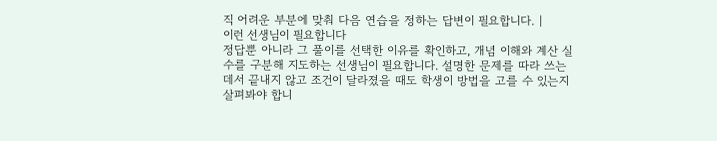직 어려운 부분에 맞춰 다음 연습을 정하는 답변이 필요합니다. |
이런 선생님이 필요합니다
정답뿐 아니라 그 풀이를 선택한 이유를 확인하고, 개념 이해와 계산 실수를 구분해 지도하는 선생님이 필요합니다. 설명한 문제를 따라 쓰는 데서 끝내지 않고 조건이 달라졌을 때도 학생이 방법을 고를 수 있는지 살펴봐야 합니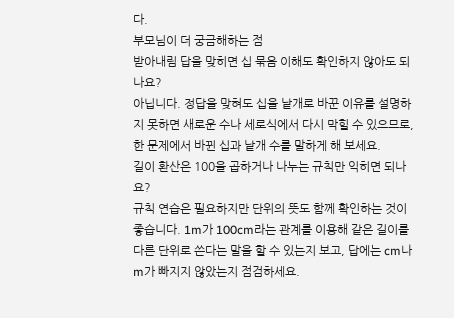다.
부모님이 더 궁금해하는 점
받아내림 답을 맞히면 십 묶음 이해도 확인하지 않아도 되나요?
아닙니다. 정답을 맞혀도 십을 낱개로 바꾼 이유를 설명하지 못하면 새로운 수나 세로식에서 다시 막힐 수 있으므로, 한 문제에서 바뀐 십과 낱개 수를 말하게 해 보세요.
길이 환산은 100을 곱하거나 나누는 규칙만 익히면 되나요?
규칙 연습은 필요하지만 단위의 뜻도 함께 확인하는 것이 좋습니다. 1m가 100cm라는 관계를 이용해 같은 길이를 다른 단위로 쓴다는 말을 할 수 있는지 보고, 답에는 cm나 m가 빠지지 않았는지 점검하세요.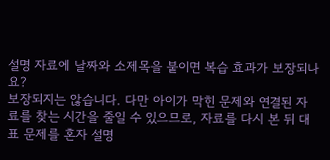설명 자료에 날짜와 소제목을 붙이면 복습 효과가 보장되나요?
보장되지는 않습니다. 다만 아이가 막힌 문제와 연결된 자료를 찾는 시간을 줄일 수 있으므로, 자료를 다시 본 뒤 대표 문제를 혼자 설명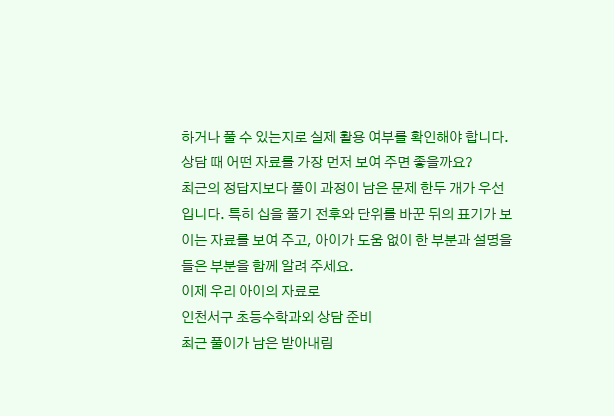하거나 풀 수 있는지로 실제 활용 여부를 확인해야 합니다.
상담 때 어떤 자료를 가장 먼저 보여 주면 좋을까요?
최근의 정답지보다 풀이 과정이 남은 문제 한두 개가 우선입니다. 특히 십을 풀기 전후와 단위를 바꾼 뒤의 표기가 보이는 자료를 보여 주고, 아이가 도움 없이 한 부분과 설명을 들은 부분을 함께 알려 주세요.
이제 우리 아이의 자료로
인천서구 초등수학과외 상담 준비
최근 풀이가 남은 받아내림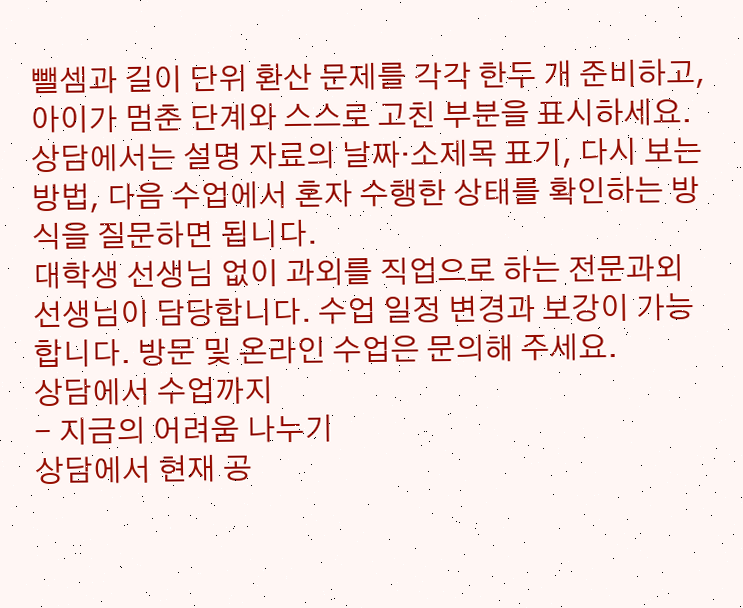뺄셈과 길이 단위 환산 문제를 각각 한두 개 준비하고, 아이가 멈춘 단계와 스스로 고친 부분을 표시하세요. 상담에서는 설명 자료의 날짜·소제목 표기, 다시 보는 방법, 다음 수업에서 혼자 수행한 상태를 확인하는 방식을 질문하면 됩니다.
대학생 선생님 없이 과외를 직업으로 하는 전문과외 선생님이 담당합니다. 수업 일정 변경과 보강이 가능합니다. 방문 및 온라인 수업은 문의해 주세요.
상담에서 수업까지
- 지금의 어려움 나누기
상담에서 현재 공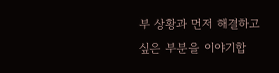부 상황과 먼저 해결하고 싶은 부분을 이야기합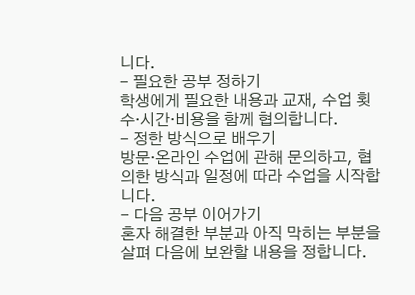니다.
- 필요한 공부 정하기
학생에게 필요한 내용과 교재, 수업 횟수·시간·비용을 함께 협의합니다.
- 정한 방식으로 배우기
방문·온라인 수업에 관해 문의하고, 협의한 방식과 일정에 따라 수업을 시작합니다.
- 다음 공부 이어가기
혼자 해결한 부분과 아직 막히는 부분을 살펴 다음에 보완할 내용을 정합니다.